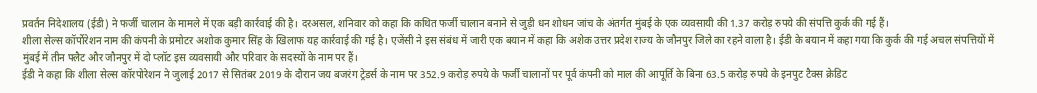प्रवर्तन निदेशालय (ईडी) ने फर्जी चालान के मामले में एक बड़ी कार्रवाई की है। दरअसल, शनिवार को कहा कि कथित फर्जी चालान बनाने से जुड़ी धन शोधन जांच के अंतर्गत मुंबई के एक व्यवसायी की 1.37 करोड़ रुपये की संपत्ति कुर्क की गई हैं।
शीला सेल्स कॉर्पोरेशन नाम की कंपनी के प्रमोटर अशोक कुमार सिंह के खिलाफ यह कार्रवाई की गई है। एजेंसी ने इस संबंध में जारी एक बयान में कहा कि अशेक उत्तर प्रदेश राज्य के जौनपुर जिले का रहने वाला है। ईडी के बयान में कहा गया कि कुर्क की गई अचल संपत्तियों में मुंबई में तीन फ्लैट और जौनपुर में दो प्लॉट इस व्यवसायी और परिवार के सदस्यों के नाम पर हैं।
ईडी ने कहा कि शीला सेल्स कॉरपोरेशन ने जुलाई 2017 से सितंबर 2019 के दौरान जय बजरंग ट्रेडर्स के नाम पर 352.9 करोड़ रुपये के फर्जी चालानों पर पूर्व कंपनी को माल की आपूर्ति के बिना 63.5 करोड़ रुपये के इनपुट टैक्स क्रेडिट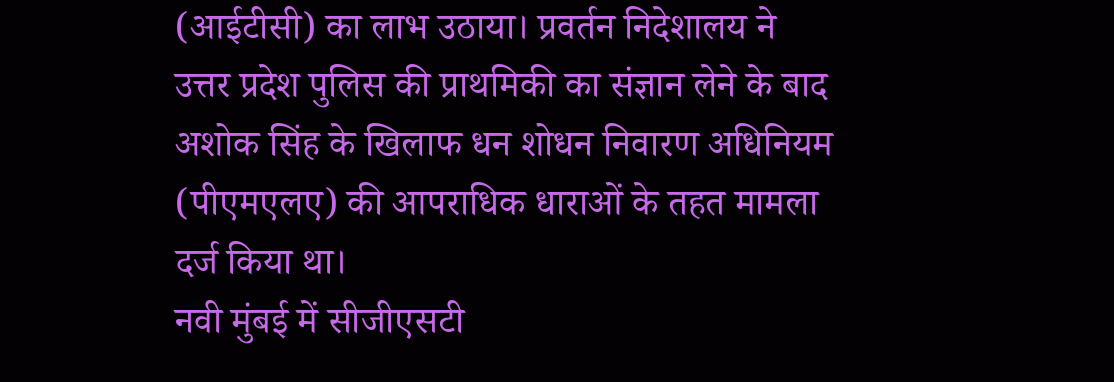(आईटीसी) का लाभ उठाया। प्रवर्तन निदेशालय ने उत्तर प्रदेश पुलिस की प्राथमिकी का संज्ञान लेने के बाद अशोक सिंह के खिलाफ धन शोधन निवारण अधिनियम (पीएमएलए) की आपराधिक धाराओं के तहत मामला दर्ज किया था।
नवी मुंबई में सीजीएसटी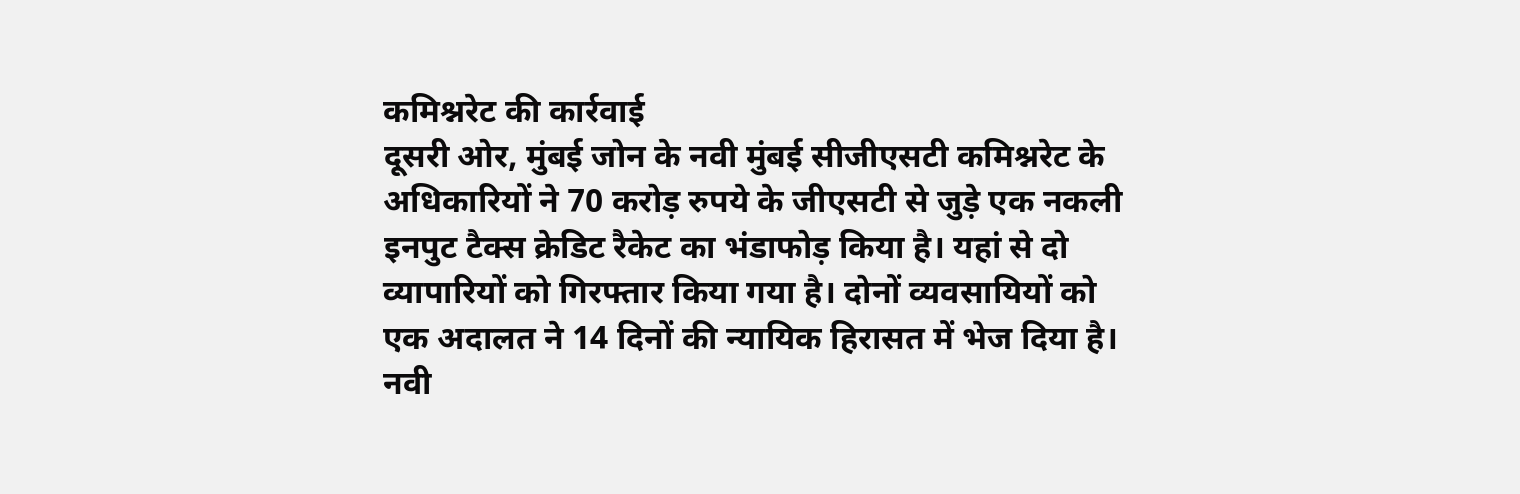कमिश्नरेट की कार्रवाई
दूसरी ओर, मुंबई जोन के नवी मुंबई सीजीएसटी कमिश्नरेट के अधिकारियों ने 70 करोड़ रुपये के जीएसटी से जुड़े एक नकली इनपुट टैक्स क्रेडिट रैकेट का भंडाफोड़ किया है। यहां से दो व्यापारियों को गिरफ्तार किया गया है। दोनों व्यवसायियों को एक अदालत ने 14 दिनों की न्यायिक हिरासत में भेज दिया है। नवी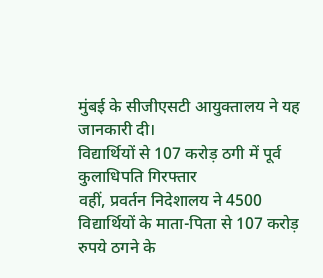मुंबई के सीजीएसटी आयुक्तालय ने यह जानकारी दी।
विद्यार्थियों से 107 करोड़ ठगी में पूर्व कुलाधिपति गिरफ्तार
वहीं, प्रवर्तन निदेशालय ने 4500 विद्यार्थियों के माता-पिता से 107 करोड़ रुपये ठगने के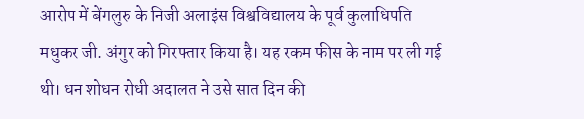आरोप में बेंगलुरु के निजी अलाइंस विश्वविद्यालय के पूर्व कुलाधिपति मधुकर जी. अंगुर को गिरफ्तार किया है। यह रकम फीस के नाम पर ली गई थी। धन शोधन रोधी अदालत ने उसे सात दिन की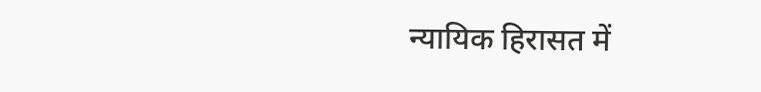न्यायिक हिरासत में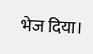भेज दिया।